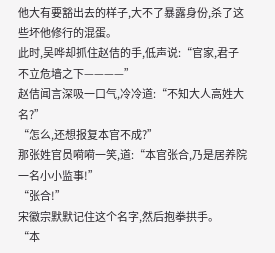他大有要豁出去的样子,大不了暴露身份,杀了这些坏他修行的混蛋。
此时,吴哗却抓住赵佶的手,低声说:“官家,君子不立危墙之下————”
赵佶闻言深吸一口气,冷冷道:“不知大人高姓大名?”
“怎么,还想报复本官不成?”
那张姓官员嗬嗬一笑,道:“本官张合,乃是居养院一名小小监事!”
“张合!”
宋徽宗默默记住这个名字,然后抱拳拱手。
“本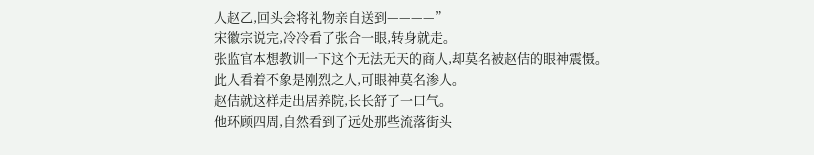人赵乙,回头会将礼物亲自送到————”
宋徽宗说完,冷冷看了张合一眼,转身就走。
张监官本想教训一下这个无法无天的商人,却莫名被赵佶的眼神震慑。
此人看着不象是刚烈之人,可眼神莫名渗人。
赵佶就这样走出居养院,长长舒了一口气。
他环顾四周,自然看到了远处那些流落街头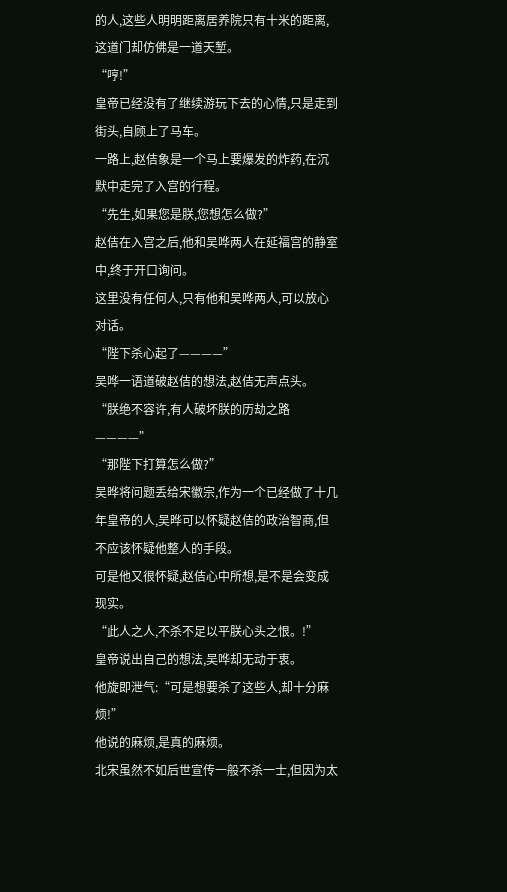的人,这些人明明距离居养院只有十米的距离,这道门却仿佛是一道天堑。
“哼!”
皇帝已经没有了继续游玩下去的心情,只是走到街头,自顾上了马车。
一路上,赵佶象是一个马上要爆发的炸药,在沉默中走完了入宫的行程。
“先生,如果您是朕,您想怎么做?”
赵佶在入宫之后,他和吴哗两人在延福宫的静室中,终于开口询问。
这里没有任何人,只有他和吴哗两人,可以放心对话。
“陛下杀心起了————”
吴哗一语道破赵佶的想法,赵佶无声点头。
“朕绝不容许,有人破坏朕的历劫之路————”
“那陛下打算怎么做?”
吴晔将问题丢给宋徽宗,作为一个已经做了十几年皇帝的人,吴晔可以怀疑赵佶的政治智商,但不应该怀疑他整人的手段。
可是他又很怀疑,赵佶心中所想,是不是会变成现实。
“此人之人,不杀不足以平朕心头之恨。!”
皇帝说出自己的想法,吴哗却无动于衷。
他旋即泄气:“可是想要杀了这些人,却十分麻烦!”
他说的麻烦,是真的麻烦。
北宋虽然不如后世宣传一般不杀一士,但因为太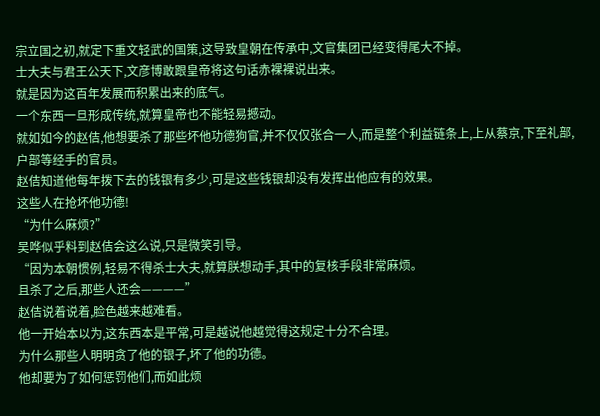宗立国之初,就定下重文轻武的国策,这导致皇朝在传承中,文官集团已经变得尾大不掉。
士大夫与君王公天下,文彦博敢跟皇帝将这句话赤裸裸说出来。
就是因为这百年发展而积累出来的底气。
一个东西一旦形成传统,就算皇帝也不能轻易撼动。
就如如今的赵佶,他想要杀了那些坏他功德狗官,并不仅仅张合一人,而是整个利益链条上,上从蔡京,下至礼部,户部等经手的官员。
赵佶知道他每年拨下去的钱银有多少,可是这些钱银却没有发挥出他应有的效果。
这些人在抢坏他功德!
“为什么麻烦?”
吴哗似乎料到赵佶会这么说,只是微笑引导。
“因为本朝惯例,轻易不得杀士大夫,就算朕想动手,其中的复核手段非常麻烦。
且杀了之后,那些人还会————”
赵佶说着说着,脸色越来越难看。
他一开始本以为,这东西本是平常,可是越说他越觉得这规定十分不合理。
为什么那些人明明贪了他的银子,坏了他的功德。
他却要为了如何惩罚他们,而如此烦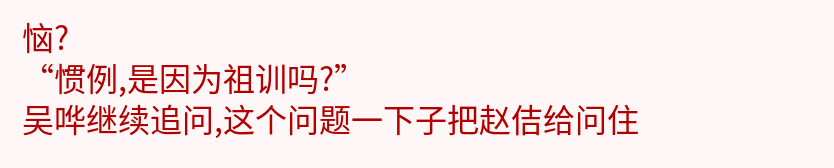恼?
“惯例,是因为祖训吗?”
吴哗继续追问,这个问题一下子把赵佶给问住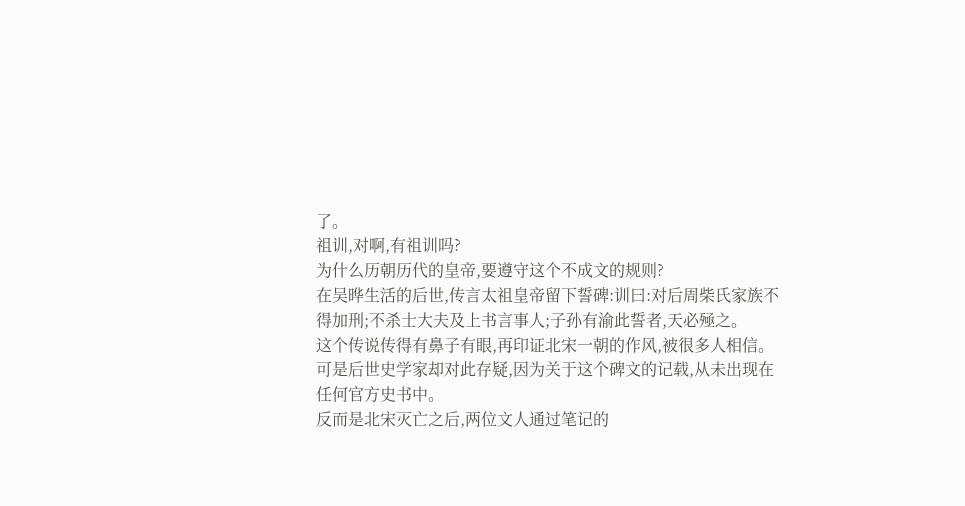了。
祖训,对啊,有祖训吗?
为什么历朝历代的皇帝,要遵守这个不成文的规则?
在吴晔生活的后世,传言太祖皇帝留下誓碑:训曰:对后周柴氏家族不得加刑;不杀士大夫及上书言事人;子孙有渝此誓者,天必殛之。
这个传说传得有鼻子有眼,再印证北宋一朝的作风,被很多人相信。
可是后世史学家却对此存疑,因为关于这个碑文的记载,从未出现在任何官方史书中。
反而是北宋灭亡之后,两位文人通过笔记的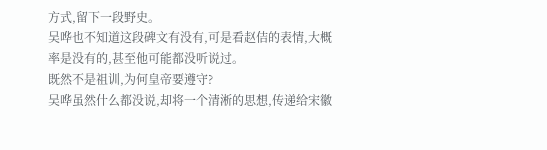方式,留下一段野史。
吴哗也不知道这段碑文有没有,可是看赵佶的表情,大概率是没有的,甚至他可能都没听说过。
既然不是祖训,为何皇帝要遵守?
吴哗虽然什么都没说,却将一个清淅的思想,传递给宋徽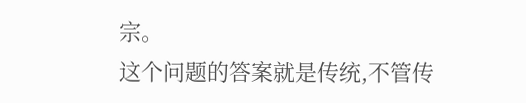宗。
这个问题的答案就是传统,不管传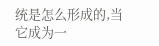统是怎么形成的,当它成为一